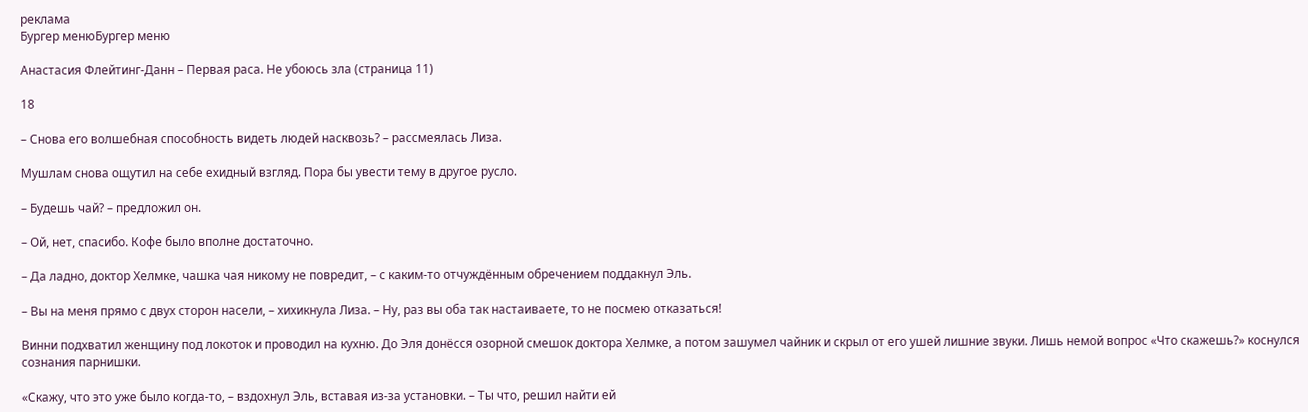реклама
Бургер менюБургер меню

Анастасия Флейтинг-Данн – Первая раса. Не убоюсь зла (страница 11)

18

– Снова его волшебная способность видеть людей насквозь? – рассмеялась Лиза.

Мушлам снова ощутил на себе ехидный взгляд. Пора бы увести тему в другое русло.

– Будешь чай? – предложил он.

– Ой, нет, спасибо. Кофе было вполне достаточно.

– Да ладно, доктор Хелмке, чашка чая никому не повредит, – с каким-то отчуждённым обречением поддакнул Эль.

– Вы на меня прямо с двух сторон насели, – хихикнула Лиза. – Ну, раз вы оба так настаиваете, то не посмею отказаться!

Винни подхватил женщину под локоток и проводил на кухню. До Эля донёсся озорной смешок доктора Хелмке, а потом зашумел чайник и скрыл от его ушей лишние звуки. Лишь немой вопрос «Что скажешь?» коснулся сознания парнишки.

«Скажу, что это уже было когда-то, – вздохнул Эль, вставая из-за установки. – Ты что, решил найти ей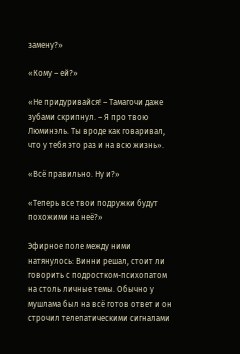замену?»

«Кому – ей?»

«Не придуривайся! – Тамагочи даже зубами скрипнул. – Я про твою Люминэль. Ты вроде как говаривал, что у тебя это раз и на всю жизнь».

«Всё правильно. Ну и?»

«Теперь все твои подружки будут похожими на неё?»

Эфирное поле между ними натянулось: Винни решал, стоит ли говорить с подростком-психопатом на столь личные темы. Обычно у мушлама был на всё готов ответ и он строчил телепатическими сигналами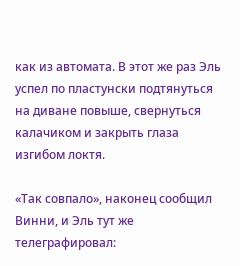как из автомата. В этот же раз Эль успел по пластунски подтянуться на диване повыше, свернуться калачиком и закрыть глаза изгибом локтя.

«Так совпало», наконец сообщил Винни, и Эль тут же телеграфировал: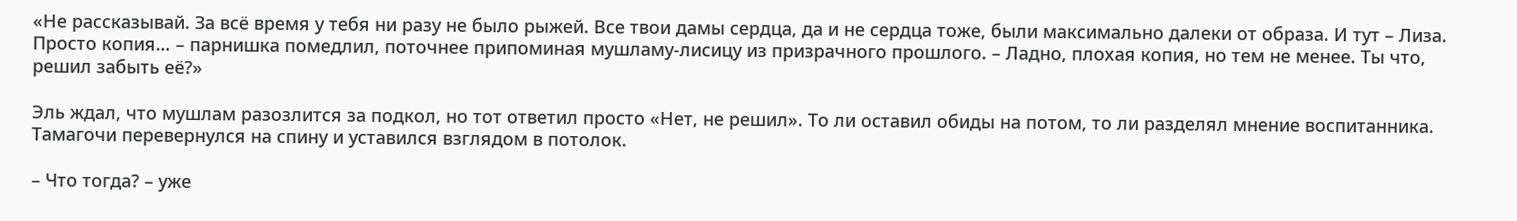«Не рассказывай. За всё время у тебя ни разу не было рыжей. Все твои дамы сердца, да и не сердца тоже, были максимально далеки от образа. И тут – Лиза. Просто копия… – парнишка помедлил, поточнее припоминая мушламу-лисицу из призрачного прошлого. – Ладно, плохая копия, но тем не менее. Ты что, решил забыть её?»

Эль ждал, что мушлам разозлится за подкол, но тот ответил просто «Нет, не решил». То ли оставил обиды на потом, то ли разделял мнение воспитанника. Тамагочи перевернулся на спину и уставился взглядом в потолок.

– Что тогда? – уже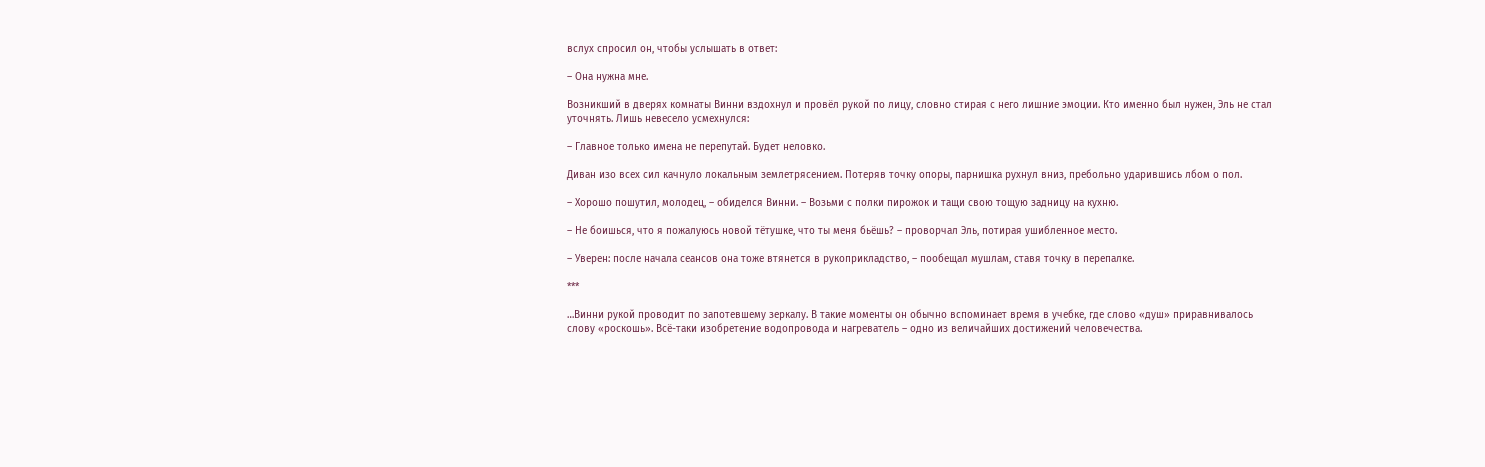вслух спросил он, чтобы услышать в ответ:

– Она нужна мне.

Возникший в дверях комнаты Винни вздохнул и провёл рукой по лицу, словно стирая с него лишние эмоции. Кто именно был нужен, Эль не стал уточнять. Лишь невесело усмехнулся:

– Главное только имена не перепутай. Будет неловко.

Диван изо всех сил качнуло локальным землетрясением. Потеряв точку опоры, парнишка рухнул вниз, пребольно ударившись лбом о пол.

– Хорошо пошутил, молодец, – обиделся Винни. – Возьми с полки пирожок и тащи свою тощую задницу на кухню.

– Не боишься, что я пожалуюсь новой тётушке, что ты меня бьёшь? – проворчал Эль, потирая ушибленное место.

– Уверен: после начала сеансов она тоже втянется в рукоприкладство, – пообещал мушлам, ставя точку в перепалке.

***

…Винни рукой проводит по запотевшему зеркалу. В такие моменты он обычно вспоминает время в учебке, где слово «душ» приравнивалось слову «роскошь». Всё-таки изобретение водопровода и нагреватель – одно из величайших достижений человечества.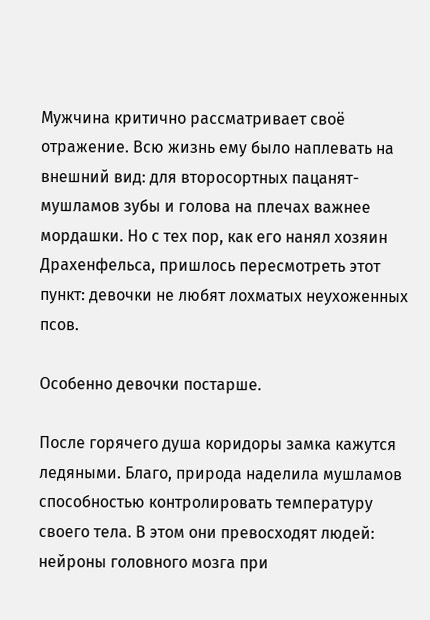Мужчина критично рассматривает своё отражение. Всю жизнь ему было наплевать на внешний вид: для второсортных пацанят-мушламов зубы и голова на плечах важнее мордашки. Но с тех пор, как его нанял хозяин Драхенфельса, пришлось пересмотреть этот пункт: девочки не любят лохматых неухоженных псов.

Особенно девочки постарше.

После горячего душа коридоры замка кажутся ледяными. Благо, природа наделила мушламов способностью контролировать температуру своего тела. В этом они превосходят людей: нейроны головного мозга при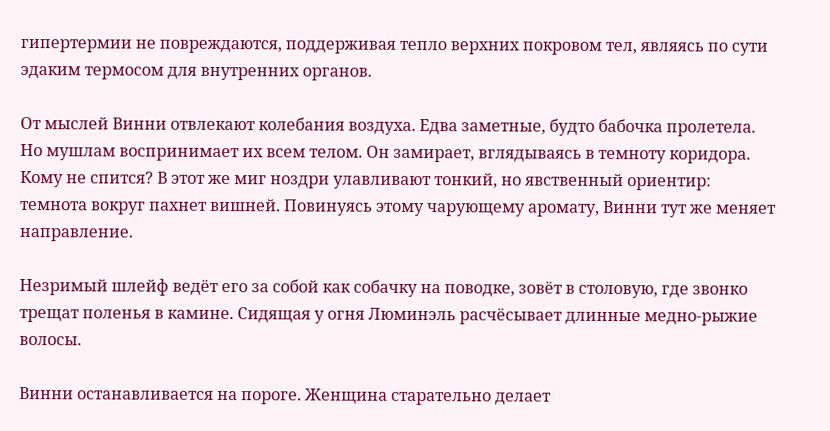гипертермии не повреждаются, поддерживая тепло верхних покровом тел, являясь по сути эдаким термосом для внутренних органов.

От мыслей Винни отвлекают колебания воздуха. Едва заметные, будто бабочка пролетела. Но мушлам воспринимает их всем телом. Он замирает, вглядываясь в темноту коридора. Кому не спится? В этот же миг ноздри улавливают тонкий, но явственный ориентир: темнота вокруг пахнет вишней. Повинуясь этому чарующему аромату, Винни тут же меняет направление.

Незримый шлейф ведёт его за собой как собачку на поводке, зовёт в столовую, где звонко трещат поленья в камине. Сидящая у огня Люминэль расчёсывает длинные медно-рыжие волосы.

Винни останавливается на пороге. Женщина старательно делает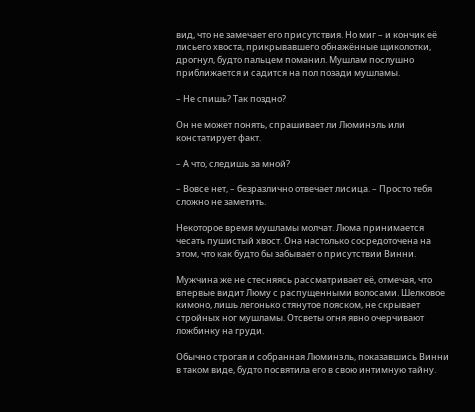вид, что не замечает его присутствия. Но миг – и кончик её лисьего хвоста, прикрывавшего обнажённые щиколотки, дрогнул, будто пальцем поманил. Мушлам послушно приближается и садится на пол позади мушламы.

– Не спишь? Так поздно?

Он не может понять, спрашивает ли Люминэль или констатирует факт.

– А что, следишь за мной?

– Вовсе нет, – безразлично отвечает лисица. – Просто тебя сложно не заметить.

Некоторое время мушламы молчат. Люма принимается чесать пушистый хвост. Она настолько сосредоточена на этом, что как будто бы забывает о присутствии Винни.

Мужчина же не стесняясь рассматривает её, отмечая, что впервые видит Люму с распущенными волосами. Шелковое кимоно, лишь легонько стянутое пояском, не скрывает стройных ног мушламы. Отсветы огня явно очерчивают ложбинку на груди.

Обычно строгая и собранная Люминэль, показавшись Винни в таком виде, будто посвятила его в свою интимную тайну.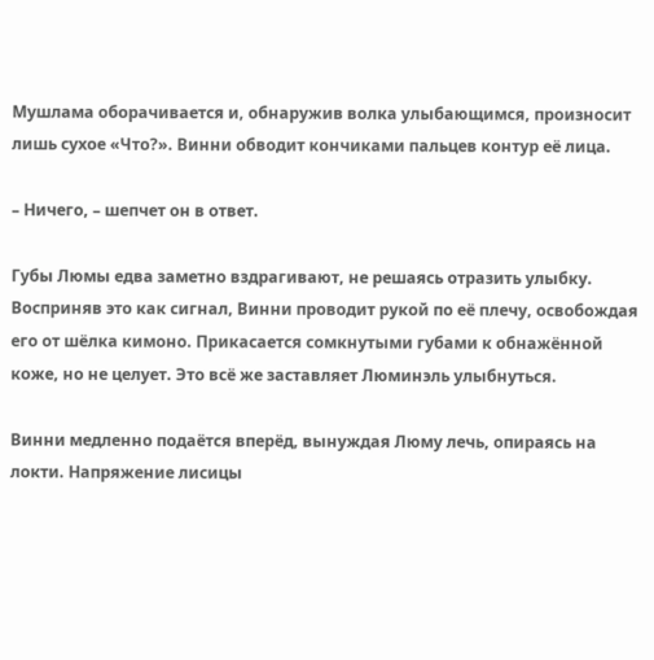Мушлама оборачивается и, обнаружив волка улыбающимся, произносит лишь сухое «Что?». Винни обводит кончиками пальцев контур её лица.

– Ничего, – шепчет он в ответ.

Губы Люмы едва заметно вздрагивают, не решаясь отразить улыбку. Восприняв это как сигнал, Винни проводит рукой по её плечу, освобождая его от шёлка кимоно. Прикасается сомкнутыми губами к обнажённой коже, но не целует. Это всё же заставляет Люминэль улыбнуться.

Винни медленно подаётся вперёд, вынуждая Люму лечь, опираясь на локти. Напряжение лисицы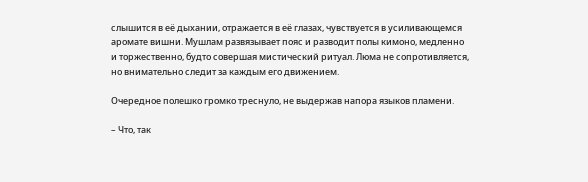слышится в её дыхании, отражается в её глазах, чувствуется в усиливающемся аромате вишни. Мушлам развязывает пояс и разводит полы кимоно, медленно и торжественно, будто совершая мистический ритуал. Люма не сопротивляется, но внимательно следит за каждым его движением.

Очередное полешко громко треснуло, не выдержав напора языков пламени.

– Что, так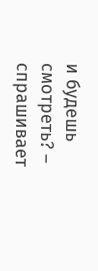и будешь смотреть? – спрашивает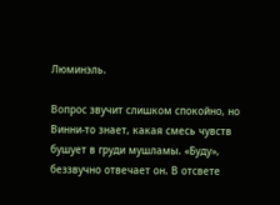Люминэль.

Вопрос звучит слишком спокойно, но Винни-то знает, какая смесь чувств бушует в груди мушламы. «Буду», беззвучно отвечает он. В отсвете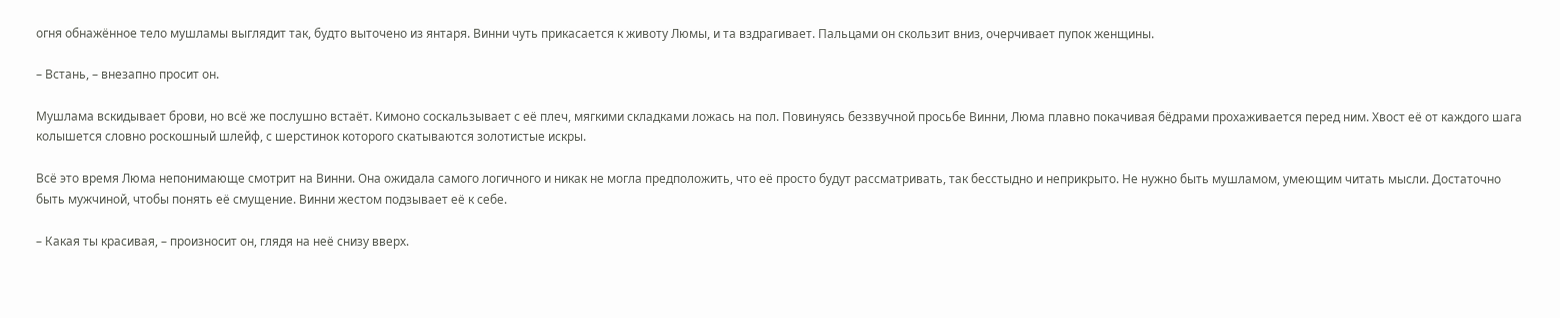огня обнажённое тело мушламы выглядит так, будто выточено из янтаря. Винни чуть прикасается к животу Люмы, и та вздрагивает. Пальцами он скользит вниз, очерчивает пупок женщины.

– Встань, – внезапно просит он.

Мушлама вскидывает брови, но всё же послушно встаёт. Кимоно соскальзывает с её плеч, мягкими складками ложась на пол. Повинуясь беззвучной просьбе Винни, Люма плавно покачивая бёдрами прохаживается перед ним. Хвост её от каждого шага колышется словно роскошный шлейф, с шерстинок которого скатываются золотистые искры.

Всё это время Люма непонимающе смотрит на Винни. Она ожидала самого логичного и никак не могла предположить, что её просто будут рассматривать, так бесстыдно и неприкрыто. Не нужно быть мушламом, умеющим читать мысли. Достаточно быть мужчиной, чтобы понять её смущение. Винни жестом подзывает её к себе.

– Какая ты красивая, – произносит он, глядя на неё снизу вверх.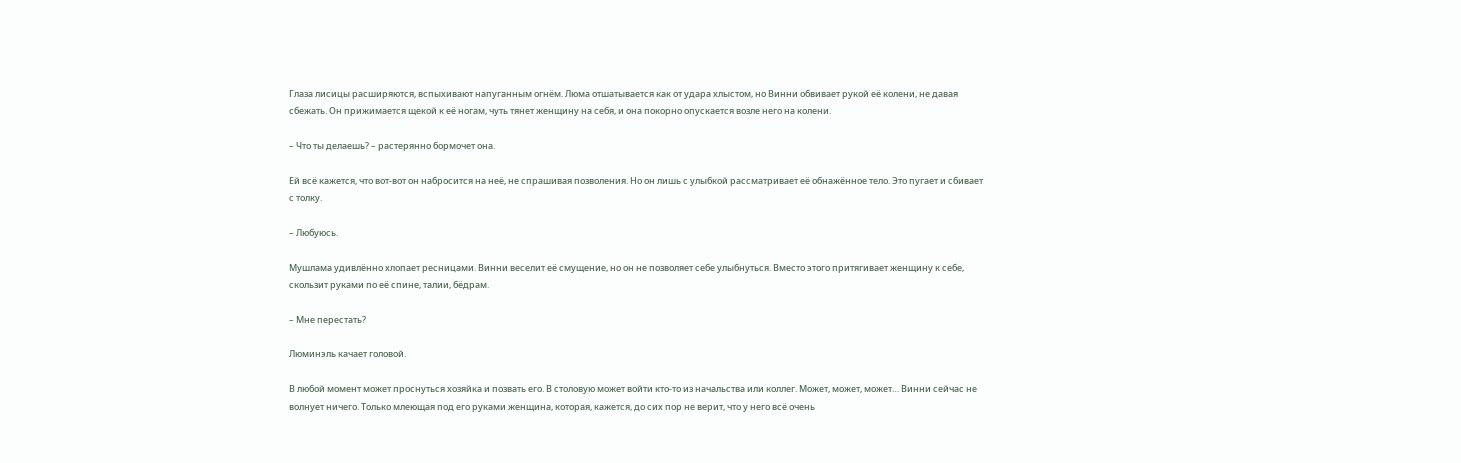Глаза лисицы расширяются, вспыхивают напуганным огнём. Люма отшатывается как от удара хлыстом, но Винни обвивает рукой её колени, не давая сбежать. Он прижимается щекой к её ногам, чуть тянет женщину на себя, и она покорно опускается возле него на колени.

– Что ты делаешь? – растерянно бормочет она.

Ей всё кажется, что вот-вот он набросится на неё, не спрашивая позволения. Но он лишь с улыбкой рассматривает её обнажённое тело. Это пугает и сбивает с толку.

– Любуюсь.

Мушлама удивлённо хлопает ресницами. Винни веселит её смущение, но он не позволяет себе улыбнуться. Вместо этого притягивает женщину к себе, скользит руками по её спине, талии, бёдрам.

– Мне перестать?

Люминэль качает головой.

В любой момент может проснуться хозяйка и позвать его. В столовую может войти кто-то из начальства или коллег. Может, может, может… Винни сейчас не волнует ничего. Только млеющая под его руками женщина, которая, кажется, до сих пор не верит, что у него всё очень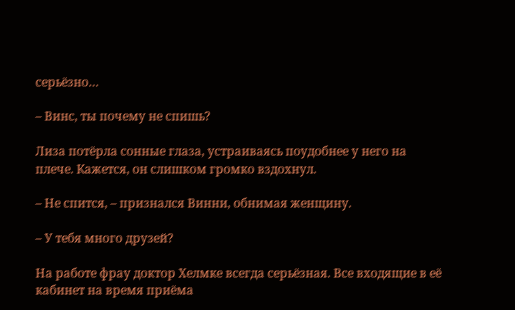серьёзно…

– Винс, ты почему не спишь?

Лиза потёрла сонные глаза, устраиваясь поудобнее у него на плече. Кажется, он слишком громко вздохнул.

– Не спится, – признался Винни, обнимая женщину.

– У тебя много друзей?

На работе фрау доктор Хелмке всегда серьёзная. Все входящие в её кабинет на время приёма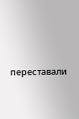переставали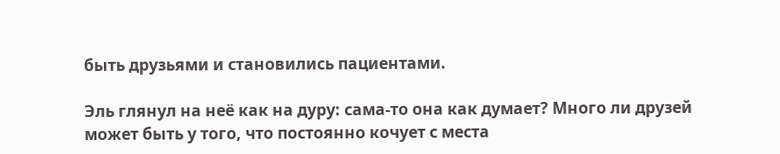быть друзьями и становились пациентами.

Эль глянул на неё как на дуру: сама-то она как думает? Много ли друзей может быть у того, что постоянно кочует с места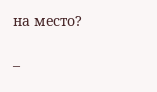на место?

–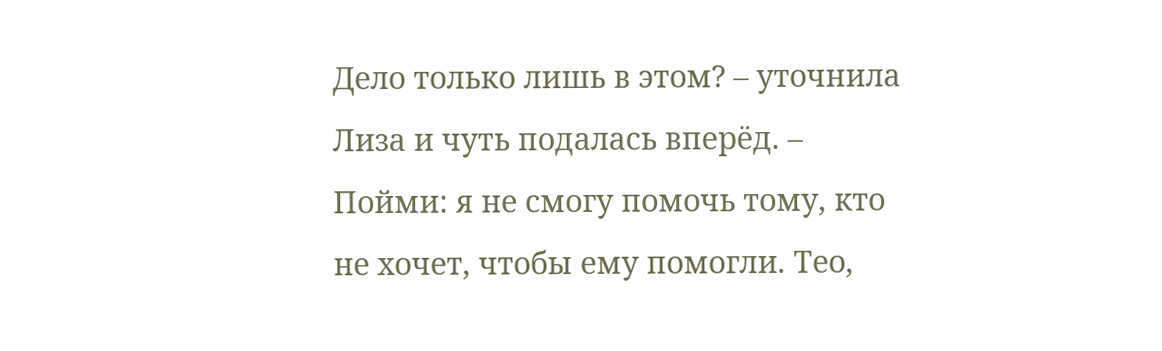Дело только лишь в этом? – уточнила Лиза и чуть подалась вперёд. – Пойми: я не смогу помочь тому, кто не хочет, чтобы ему помогли. Тео,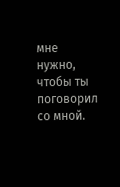мне нужно, чтобы ты поговорил со мной.